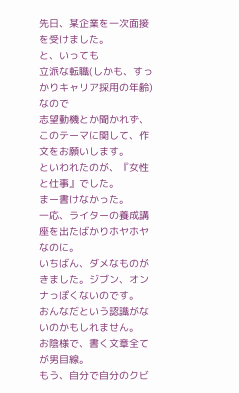先日、某企業を一次面接を受けました。
と、いっても
立派な転職(しかも、すっかりキャリア採用の年齢)なので
志望動機とか聞かれず、
このテーマに関して、作文をお願いします。
といわれたのが、『女性と仕事』でした。
まー書けなかった。
一応、ライターの養成講座を出たばかりホヤホヤなのに。
いちばん、ダメなものがきました。ジブン、オンナっぽくないのです。
おんなだという認識がないのかもしれません。
お陰様で、書く文章全てが男目線。
もう、自分で自分のクビ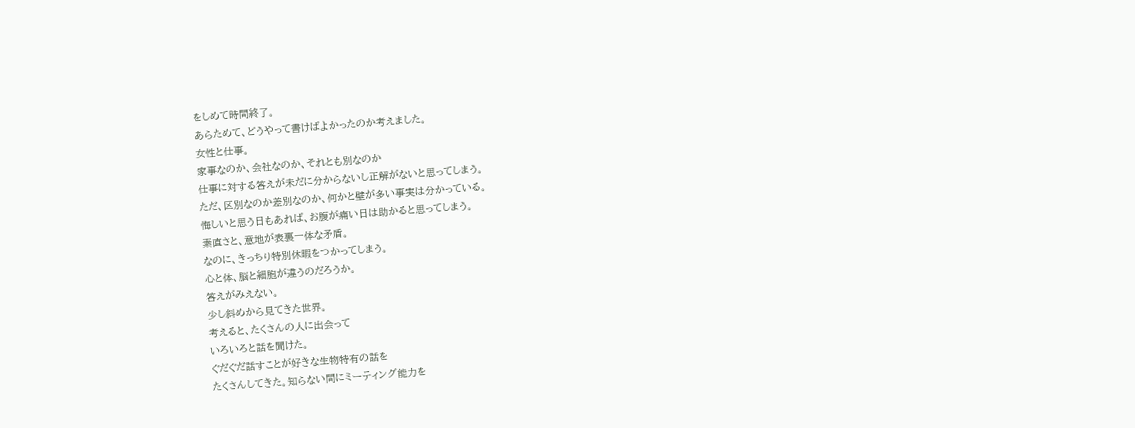をしめて時間終了。
あらためて、どうやって書けばよかったのか考えました。
女性と仕事。
家事なのか、会社なのか、それとも別なのか
仕事に対する答えが未だに分からないし正解がないと思ってしまう。
ただ、区別なのか差別なのか、何かと壁が多い事実は分かっている。
悔しいと思う日もあれば、お腹が痛い日は助かると思ってしまう。
素直さと、意地が表裏一体な矛盾。
なのに、きっちり特別休暇をつかってしまう。
心と体、脳と細胞が違うのだろうか。
答えがみえない。
少し斜めから見てきた世界。
考えると、たくさんの人に出会って
いろいろと話を聞けた。
ぐだぐだ話すことが好きな生物特有の話を
たくさんしてきた。知らない間にミーティング能力を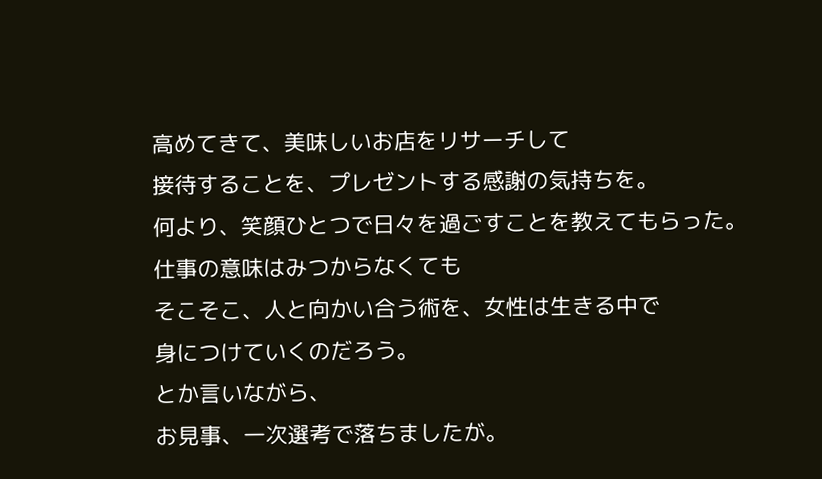高めてきて、美味しいお店をリサーチして
接待することを、プレゼントする感謝の気持ちを。
何より、笑顔ひとつで日々を過ごすことを教えてもらった。
仕事の意味はみつからなくても
そこそこ、人と向かい合う術を、女性は生きる中で
身につけていくのだろう。
とか言いながら、
お見事、一次選考で落ちましたが。